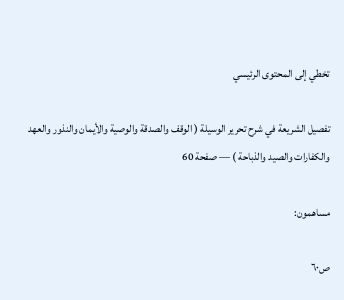تخطي إلى المحتوى الرئيسي

تفصيل الشريعة في شرح تحرير الوسيلة ( الوقف والصدقة والوصية والأيمان والنذور والعهد والكفارات والصيد والذباحة ) — صفحة 60

مساهمون:

ص٦٠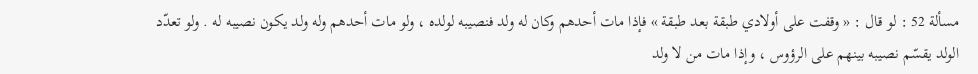مسألة 52 : لو قال : « وقفت على أولادي طبقة بعد طبقة » فإذا مات أحدهم وكان له ولد فنصيبه لولده ، ولو مات أحدهم وله ولد يكون نصيبه له . ولو تعدّد الولد يقسّم نصيبه بينهم على الرؤوس ، وإذا مات من لا ولد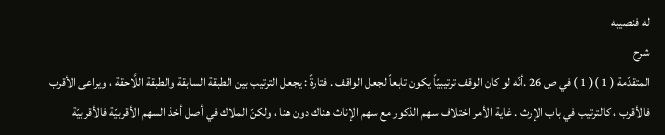له فنصيبه
شرح
المتقدّمة ( 1 )( 1 ) في ص 26 .أنّه لو كان الوقف ترتيبيّاً يكون تابعاً لجعل الواقف . فتارةً : يجعل الترتيب بين الطبقة السابقة والطبقة اللَّاحقة ، ويراعى الأقرب فالأقرب ، كالترتيب في باب الإرث . غاية الأمر اختلاف سهم الذكور مع سهم الإناث هناك دون هنا ، ولكنّ الملاك في أصل أخذ السهم الأقربيّة فالأقربيّة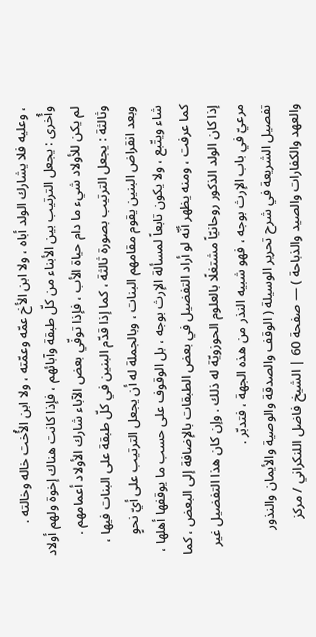، وعليه فلا يشارك الولد أباه ، ولا ابن الأخ عمّه وعمّته ، ولا ابن الأُخت خاله وخالته . وأُخرى : يجعل الترتيب بين الأبناء من كلّ طبقة وآبائهم ، فإذا كانت هناك إخوة ولهم أولاد لم يكن للأولاد شيء ما دام حياة الأب ، فإذا توفّي بعض الآباء شارك الأولاد أعمامهم . وثالثة : يجعل الترتيب بصورة ثالثة ، كما إذا قدّم البنين في كلّ طبقة على البنات فيها ، وبعد انقراض البنين يقوم مقامهم البنات ، وبالجملة له أن يجعل الترتيب على أيّ نحوٍ شاء ويتّبع ، ولا يكون تابعاً لمسألة الإرث بوجه ، بل الوقوف على حسب ما يوقفها أهلها ، كما عرفت ، ومنه يظهر أنّه لو أراد التفضيل في بعض الطبقات بالإضافة إلى البعض ، كما إذا كان الولد الذكور روحانيّاً مشتغلًا بالعلوم الحوزويّة له ذلك . وإن كان هذا التفضيل غير مرعيّ في باب الإرث بوجه ، فهو شبيه النذر من هذه الجهة ، فتدبّر .
تفصيل الشريعة في شرح تحرير الوسيلة ( الوقف والصدقة والوصية والأيمان والنذور والعهد والكفارات والصيد والذباحة ) — صفحة 60 | الشيخ فاضل اللنكراني / مركز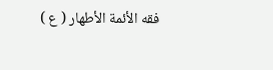فقه الأئمة الأطهار ( ع )